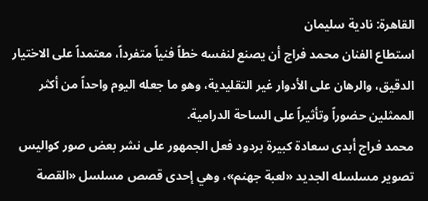القاهرة: نادية سليمان
استطاع الفنان محمد فراج أن يصنع لنفسه خطاً فنياً متفرداً، معتمداً على الاختيار الدقيق، والرهان على الأدوار غير التقليدية، وهو ما جعله اليوم واحداً من أكثر الممثلين حضوراً وتأثيراً على الساحة الدرامية.
محمد فراج أبدى سعادة كبيرة بردود فعل الجمهور على نشر بعض صور كواليس تصوير مسلسله الجديد «لعبة جهنم»، وهي إحدى قصص مسلسل «القصة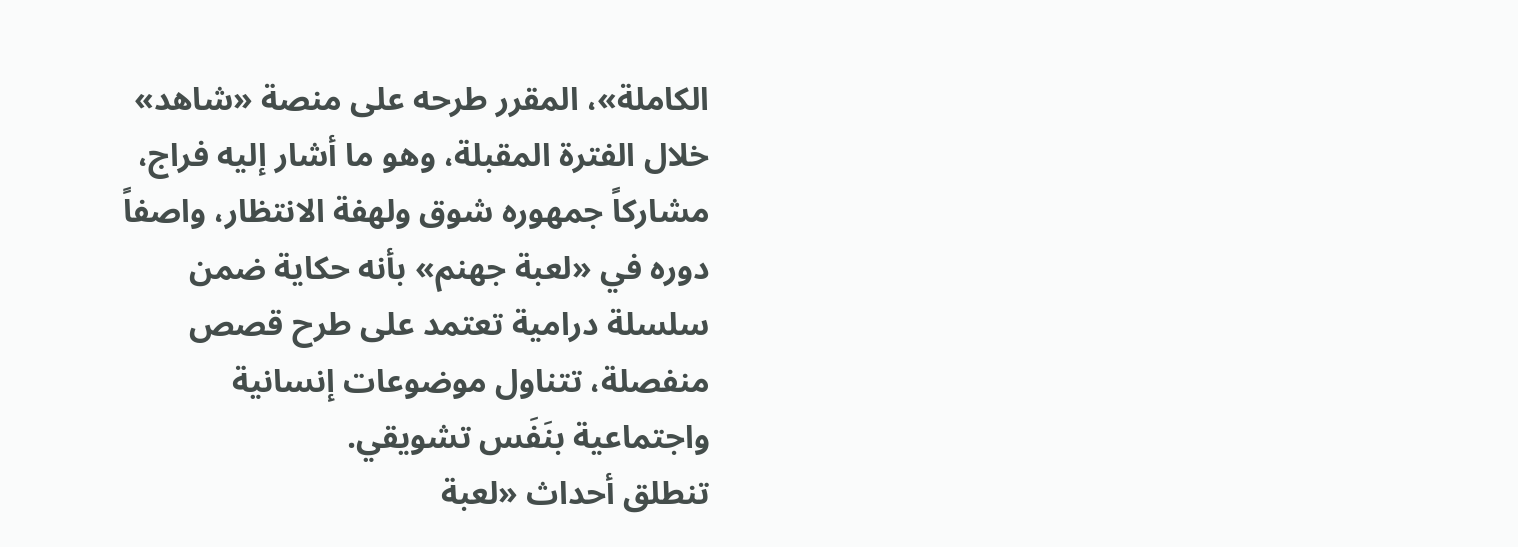الكاملة»، المقرر طرحه على منصة «شاهد» خلال الفترة المقبلة، وهو ما أشار إليه فراج، مشاركاً جمهوره شوق ولهفة الانتظار، واصفاً دوره في «لعبة جهنم» بأنه حكاية ضمن سلسلة درامية تعتمد على طرح قصص منفصلة، تتناول موضوعات إنسانية واجتماعية بنَفَس تشويقي.
تنطلق أحداث «لعبة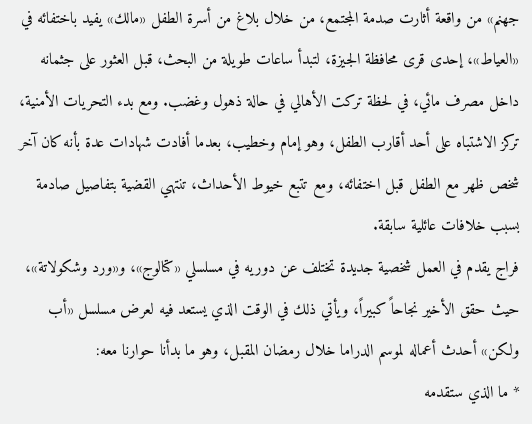جهنم» من واقعة أثارت صدمة المجتمع، من خلال بلاغ من أسرة الطفل «مالك» يفيد باختفائه في «العياط»، إحدى قرى محافظة الجيزة، لتبدأ ساعات طويلة من البحث، قبل العثور على جثمانه داخل مصرف مائي، في لحظة تركت الأهالي في حالة ذهول وغضب. ومع بدء التحريات الأمنية، تركز الاشتباه على أحد أقارب الطفل، وهو إمام وخطيب، بعدما أفادت شهادات عدة بأنه كان آخر شخص ظهر مع الطفل قبل اختفائه، ومع تتبع خيوط الأحداث، تنتهي القضية بتفاصيل صادمة بسبب خلافات عائلية سابقة.
فراج يقدم في العمل شخصية جديدة تختلف عن دوريه في مسلسلي «كتالوج»، و«ورد وشكولاتة»، حيث حقق الأخير نجاحاً كبيراً، ويأتي ذلك في الوقت الذي يستعد فيه لعرض مسلسل «أب ولكن» أحدث أعماله لموسم الدراما خلال رمضان المقبل، وهو ما بدأنا حوارنا معه:
* ما الذي ستقدمه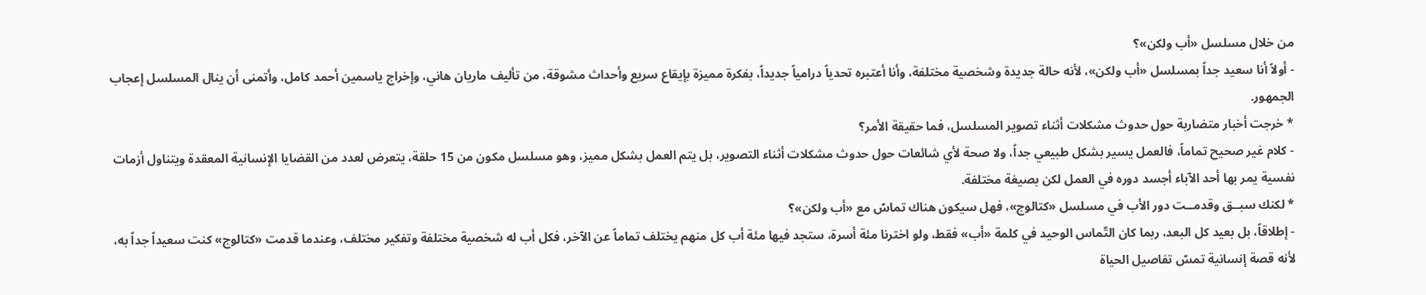من خلال مسلسل «أب ولكن»؟
- أولاً أنا سعيد جداً بمسلسل «أب ولكن»، لأنه حالة جديدة وشخصية مختلفة، وأنا أعتبره تحدياً درامياً جديداً، بفكرة مميزة بإيقاع سريع وأحداث مشوقة، من تأليف ماريان هاني، وإخراج ياسمين أحمد كامل، وأتمنى أن ينال المسلسل إعجاب الجمهور.
* خرجت أخبار متضاربة حول حدوث مشكلات أثناء تصوير المسلسل، فما حقيقة الأمر؟
- كلام غير صحيح تماماً، فالعمل يسير بشكل طبيعي جداً، ولا صحة لأي شائعات حول حدوث مشكلات أثناء التصوير، بل يتم العمل بشكل مميز، وهو مسلسل مكون من 15 حلقة، يتعرض لعدد من القضايا الإنسانية المعقدة ويتناول أزمات نفسية يمر بها أحد الآباء أجسد دوره في العمل لكن بصيغة مختلفة.
* لكنك سبــق وقدمــت دور الأب في مسلسل «كتالوج»، فهل سيكون هناك تماسّ مع «أب ولكن»؟
- إطلاقاً، بل بعيد كل البعد، ربما كان التّماس الوحيد في كلمة «أب» فقط، ولو اخترنا مئة أسرة، ستجد فيها مئة أب كل منهم يختلف تماماً عن الآخر، فكل أب له شخصية مختلفة وتفكير مختلف، وعندما قدمت «كتالوج» كنت سعيداً جداً به، لأنه قصة إنسانية تمسّ تفاصيل الحياة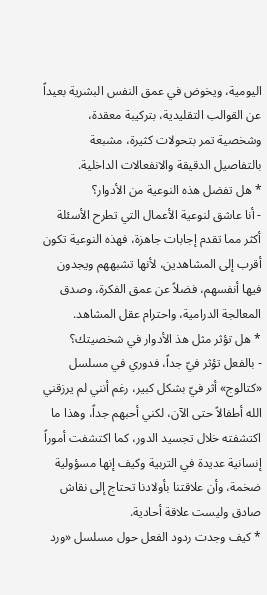اليومية، ويخوض في عمق النفس البشرية بعيداً عن القوالب التقليدية، بتركيبة معقدة، وشخصية تمر بتحولات كثيرة، مشبعة بالتفاصيل الدقيقة والانفعالات الداخلية.
* هل تفضل هذه النوعية من الأدوار؟
- أنا عاشق لنوعية الأعمال التي تطرح الأسئلة أكثر مما تقدم إجابات جاهزة، فهذه النوعية تكون أقرب إلى المشاهدين، لأنها تشبههم ويجدون فيها أنفسهم، فضلاً عن عمق الفكرة، وصدق المعالجة الدرامية، واحترام عقل المشاهد.
* هل تؤثر مثل هذ الأدوار في شخصيتك؟
- بالفعل تؤثر فيّ جداً، فدوري في مسلسل «كتالوج» أثر فيّ بشكل كبير، رغم أنني لم يرزقني الله أطفالاً حتى الآن، لكني أحبهم جداً، وهذا ما اكتشفته خلال تجسيد الدور، كما اكتشفت أموراً إنسانية عديدة في التربية وكيف إنها مسؤولية ضخمة، وأن علاقتنا بأولادنا تحتاج إلى نقاش صادق وليست علاقة أحادية.
* كيف وجدت ردود الفعل حول مسلسل «ورد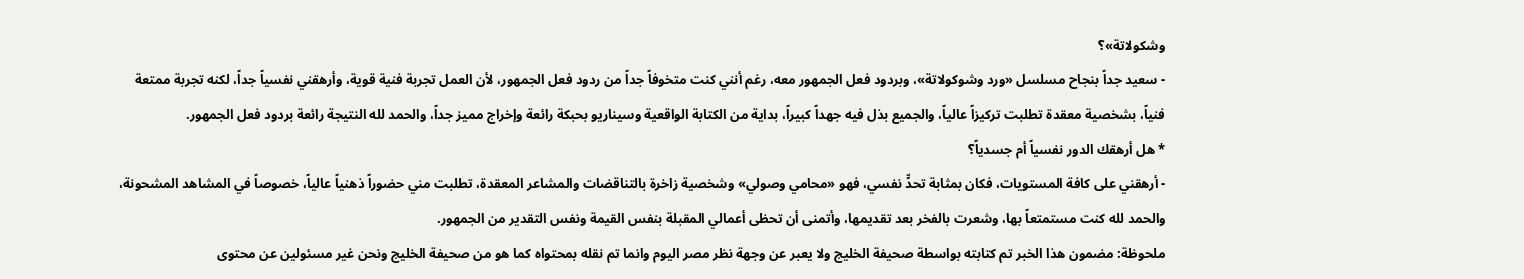وشكولاتة»؟
- سعيد جداً بنجاح مسلسل «ورد وشوكولاتة»، وبردود فعل الجمهور معه، رغم أنني كنت متخوفاً جداً من ردود فعل الجمهور، لأن العمل تجربة فنية قوية، وأرهقني نفسياً جداً، لكنه تجربة ممتعة فنياً، بشخصية معقدة تطلبت تركيزاً عالياً، والجميع بذل فيه جهداً كبيراً، بداية من الكتابة الواقعية وسيناريو بحبكة رائعة وإخراج مميز جداً، والحمد لله النتيجة رائعة بردود فعل الجمهور.
* هل أرهقك الدور نفسياً أم جسدياً؟
- أرهقني على كافة المستويات، فكان بمثابة تحدٍّ نفسي، فهو «محامي وصولي» وشخصية زاخرة بالتناقضات والمشاعر المعقدة، تطلبت مني حضوراً ذهنياً عالياً، خصوصاً في المشاهد المشحونة، والحمد لله كنت مستمتعاً بها، وشعرت بالفخر بعد تقديمها، وأتمنى أن تحظى أعمالي المقبلة بنفس القيمة ونفس التقدير من الجمهور.
ملحوظة: مضمون هذا الخبر تم كتابته بواسطة صحيفة الخليج ولا يعبر عن وجهة نظر مصر اليوم وانما تم نقله بمحتواه كما هو من صحيفة الخليج ونحن غير مسئولين عن محتوى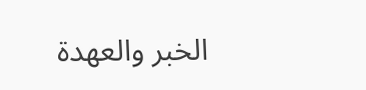الخبر والعهدة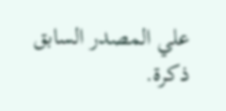علي المصدر السابق ذكرة.